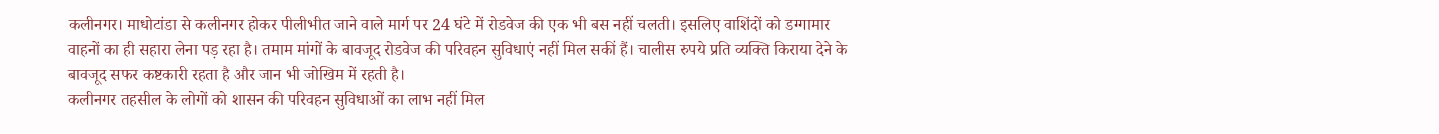कलीनगर। माधोटांडा से कलीनगर होकर पीलीभीत जाने वाले मार्ग पर 24 घंटे में रोडवेज की एक भी बस नहीं चलती। इसलिए वाशिंदों को डग्गामार वाहनों का ही सहारा लेना पड़ रहा है। तमाम मांगों के बावजूद रोडवेज की परिवहन सुविधाएं नहीं मिल सकीं हैं। चालीस रुपये प्रति व्यक्ति किराया देने के बावजूद सफर कष्टकारी रहता है और जान भी जोखिम में रहती है।
कलीनगर तहसील के लोगों को शासन की परिवहन सुविधाओं का लाभ नहीं मिल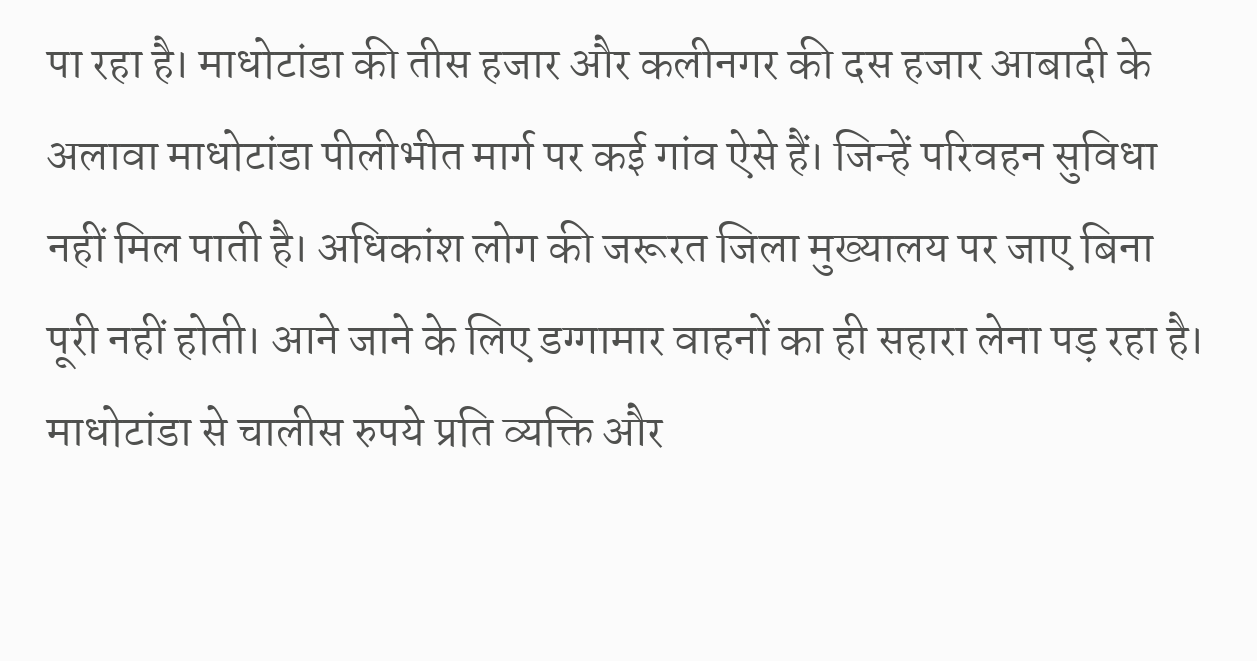पा रहा है। माधोटांडा की तीस हजार और कलीनगर की दस हजार आबादी के अलावा माधोटांडा पीलीभीत मार्ग पर कई गांव ऐसे हैं। जिन्हें परिवहन सुविधा नहीं मिल पाती है। अधिकांश लोग की जरूरत जिला मुख्यालय पर जाए बिना पूरी नहीं होती। आने जाने के लिए डग्गामार वाहनों का ही सहारा लेना पड़ रहा है। माधोटांडा से चालीस रुपये प्रति व्यक्ति और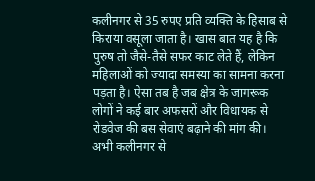कलीनगर से 35 रुपए प्रति व्यक्ति के हिसाब से किराया वसूला जाता है। खास बात यह है कि पुरुष तो जैसे-तैसे सफर काट लेते हैं, लेकिन महिलाओं को ज्यादा समस्या का सामना करना पड़ता है। ऐसा तब है जब क्षेत्र के जागरूक लोगों ने कई बार अफसरों और विधायक से रोडवेज की बस सेवाएं बढ़ाने की मांग की। अभी कलीनगर से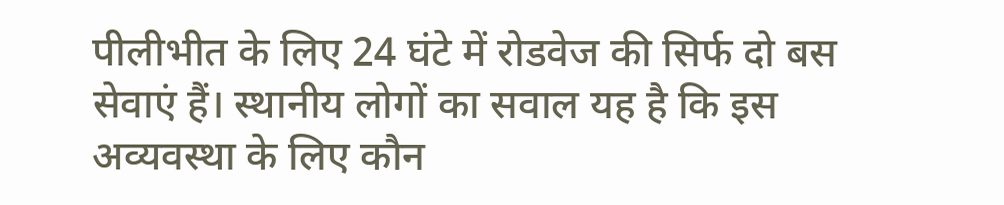पीलीभीत के लिए 24 घंटे में रोडवेज की सिर्फ दो बस सेवाएं हैं। स्थानीय लोगों का सवाल यह है कि इस अव्यवस्था के लिए कौन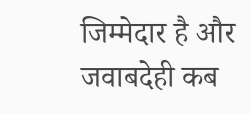जिम्मेदार है और जवाबदेही कब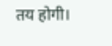तय होगी।